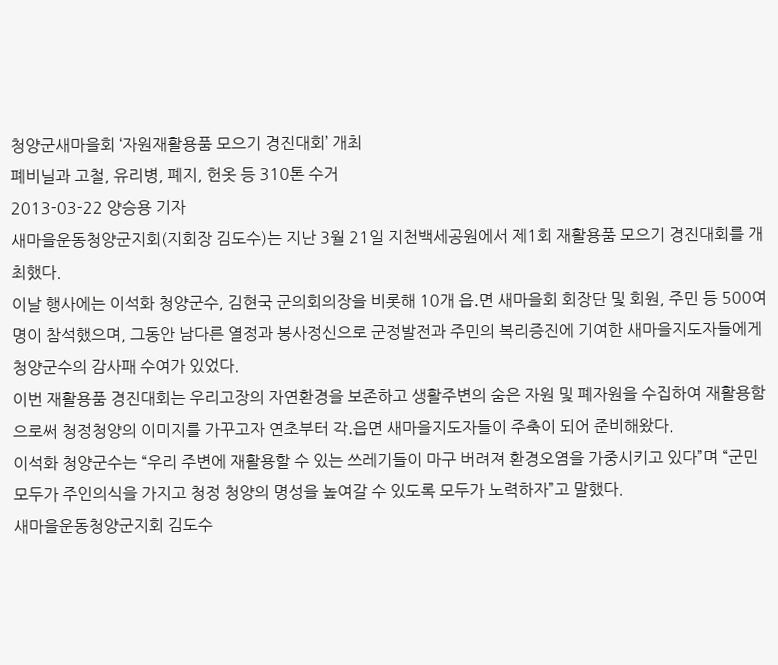청양군새마을회 ‘자원재활용품 모으기 경진대회’ 개최
폐비닐과 고철, 유리병, 폐지, 헌옷 등 310톤 수거
2013-03-22 양승용 기자
새마을운동청양군지회(지회장 김도수)는 지난 3월 21일 지천백세공원에서 제1회 재활용품 모으기 경진대회를 개최했다.
이날 행사에는 이석화 청양군수, 김현국 군의회의장을 비롯해 10개 읍․면 새마을회 회장단 및 회원, 주민 등 500여명이 참석했으며, 그동안 남다른 열정과 봉사정신으로 군정발전과 주민의 복리증진에 기여한 새마을지도자들에게 청양군수의 감사패 수여가 있었다.
이번 재활용품 경진대회는 우리고장의 자연환경을 보존하고 생활주변의 숨은 자원 및 폐자원을 수집하여 재활용함으로써 청정청양의 이미지를 가꾸고자 연초부터 각․읍면 새마을지도자들이 주축이 되어 준비해왔다.
이석화 청양군수는 “우리 주변에 재활용할 수 있는 쓰레기들이 마구 버려져 환경오염을 가중시키고 있다”며 “군민 모두가 주인의식을 가지고 청정 청양의 명성을 높여갈 수 있도록 모두가 노력하자”고 말했다.
새마을운동청양군지회 김도수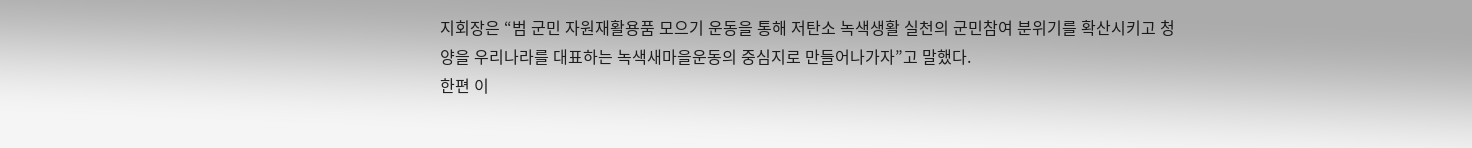지회장은 “범 군민 자원재활용품 모으기 운동을 통해 저탄소 녹색생활 실천의 군민참여 분위기를 확산시키고 청양을 우리나라를 대표하는 녹색새마을운동의 중심지로 만들어나가자”고 말했다.
한편 이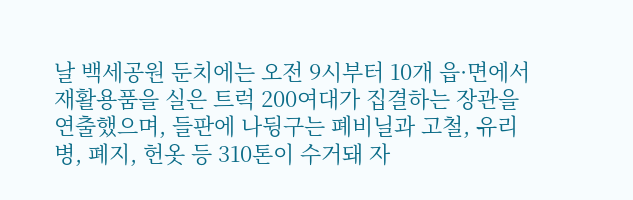날 백세공원 둔치에는 오전 9시부터 10개 읍·면에서 재활용품을 실은 트럭 200여대가 집결하는 장관을 연출했으며, 들판에 나뒹구는 폐비닐과 고철, 유리병, 폐지, 헌옷 등 310톤이 수거돼 자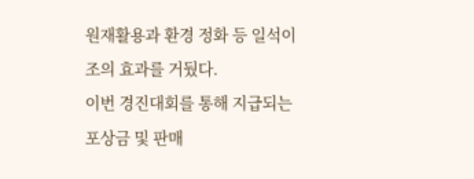원재활용과 환경 정화 등 일석이조의 효과를 거뒀다.
이번 경진대회를 통해 지급되는 포상금 및 판매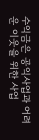수익금은 공익사업과 어려운 이웃을 위한 사업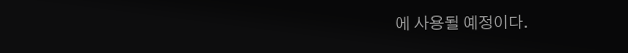에 사용될 예정이다.